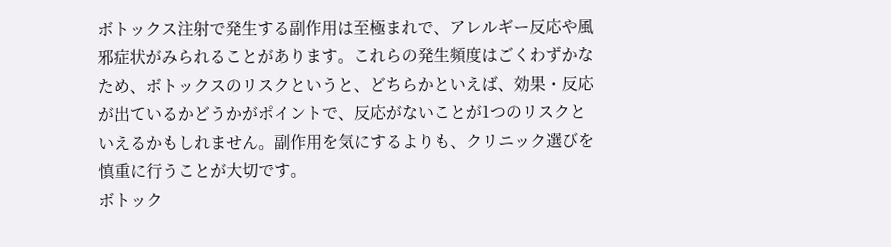ボトックス注射で発生する副作用は至極まれで、アレルギー反応や風邪症状がみられることがあります。これらの発生頻度はごくわずかなため、ボトックスのリスクというと、どちらかといえば、効果・反応が出ているかどうかがポイントで、反応がないことが1つのリスクといえるかもしれません。副作用を気にするよりも、クリニック選びを慎重に行うことが大切です。
ボトック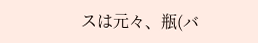スは元々、瓶(バ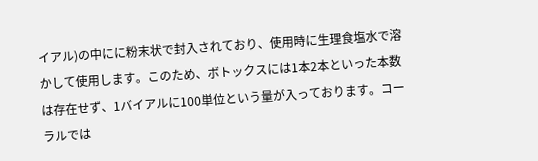イアル)の中にに粉末状で封入されており、使用時に生理食塩水で溶かして使用します。このため、ボトックスには1本2本といった本数は存在せず、1バイアルに100単位という量が入っております。コーラルでは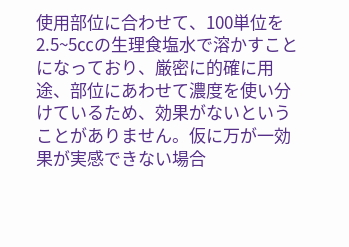使用部位に合わせて、100単位を2.5~5㏄の生理食塩水で溶かすことになっており、厳密に的確に用途、部位にあわせて濃度を使い分けているため、効果がないということがありません。仮に万が一効果が実感できない場合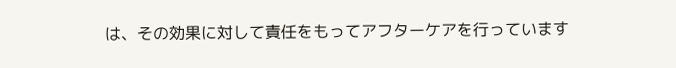は、その効果に対して責任をもってアフターケアを行っています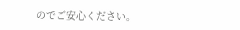のでご安心ください。